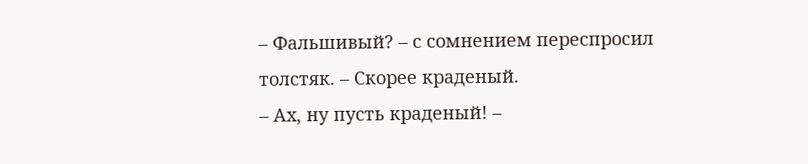– Фальшивый? – с сомнением переспросил толстяк. – Скорее краденый.
– Ах, ну пусть краденый! –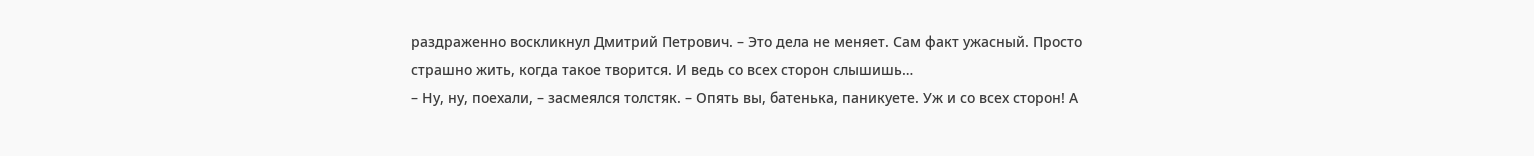раздраженно воскликнул Дмитрий Петрович. – Это дела не меняет. Сам факт ужасный. Просто страшно жить, когда такое творится. И ведь со всех сторон слышишь…
– Ну, ну, поехали, – засмеялся толстяк. – Опять вы, батенька, паникуете. Уж и со всех сторон! А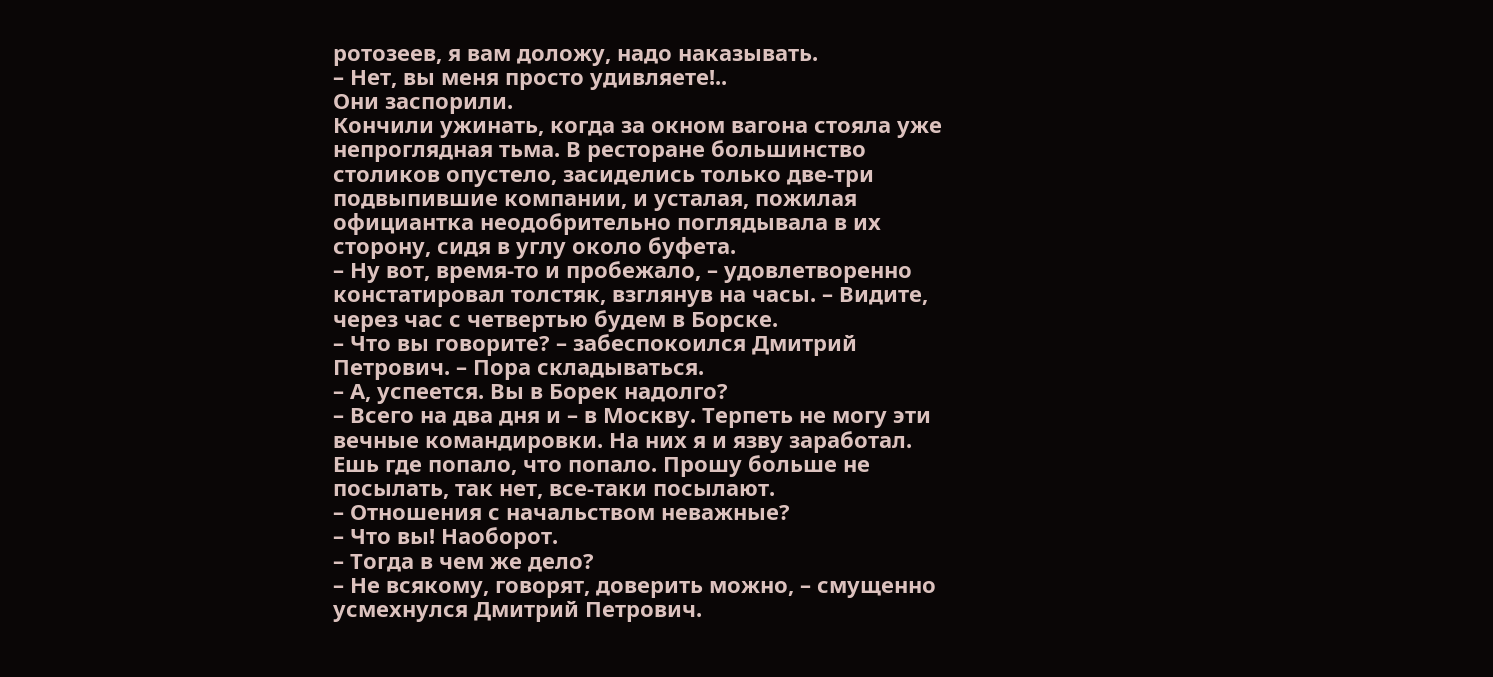ротозеев, я вам доложу, надо наказывать.
– Нет, вы меня просто удивляете!..
Они заспорили.
Кончили ужинать, когда за окном вагона стояла уже непроглядная тьма. В ресторане большинство столиков опустело, засиделись только две-три подвыпившие компании, и усталая, пожилая официантка неодобрительно поглядывала в их сторону, сидя в углу около буфета.
– Ну вот, время-то и пробежало, – удовлетворенно констатировал толстяк, взглянув на часы. – Видите, через час с четвертью будем в Борске.
– Что вы говорите? – забеспокоился Дмитрий Петрович. – Пора складываться.
– А, успеется. Вы в Борек надолго?
– Всего на два дня и – в Москву. Терпеть не могу эти вечные командировки. На них я и язву заработал. Ешь где попало, что попало. Прошу больше не посылать, так нет, все-таки посылают.
– Отношения с начальством неважные?
– Что вы! Наоборот.
– Тогда в чем же дело?
– Не всякому, говорят, доверить можно, – смущенно усмехнулся Дмитрий Петрович.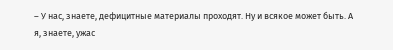– У нас, знаете, дефицитные материалы проходят. Ну и всякое может быть. А я, знаете, ужас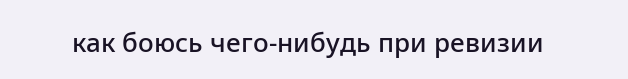как боюсь чего-нибудь при ревизии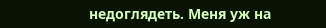недоглядеть. Меня уж на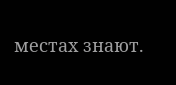местах знают.